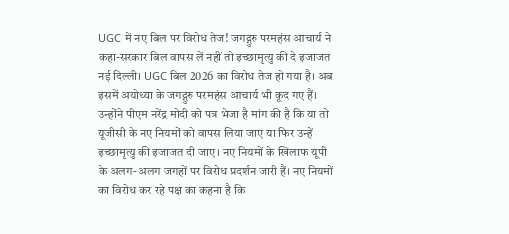UGC में नए बिल पर विरोध तेज! जगद्गुरु परमहंस आचार्य ने कहा-सरकार बिल वापस लें नहीं तो इच्छामृत्यु की दे इजाजत
नई दिल्ली। UGC बिल 2026 का विरोध तेज हो गया है। अब इसमें अयोध्या के जगद्गुरु परमहंस आचार्य भी कूद गए हैं। उन्होंने पीएम नरेंद्र मोदी को पत्र भेजा है मांग की है कि या तो यूजीसी के नए नियमों को वापस लिया जाए या फिर उन्हें इच्छामृत्यु की इजाजत दी जाए। नए नियमों के खिलाफ यूपी के अलग-अलग जगहों पर विरोध प्रदर्शन जारी हैं। नए नियमों का विरोध कर रहे पक्ष का कहना है कि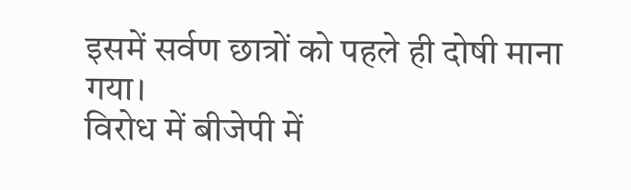इसमें सर्वण छात्रों को पहले ही दोषी माना गया।
विरोध में बीजेपी में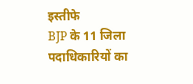इस्तीफे
BJP के 11 जिला पदाधिकारियों का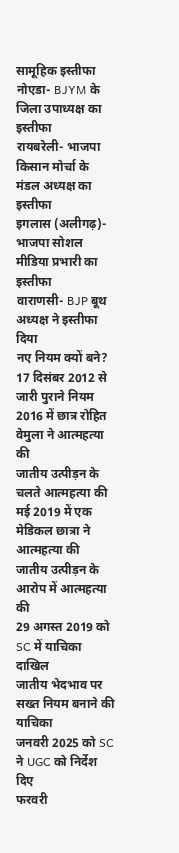सामूहिक इस्तीफा
नोएडा- BJYM के जिला उपाध्यक्ष का इस्तीफा
रायबरेली- भाजपा किसान मोर्चा के मंडल अध्यक्ष का इस्तीफा
इगलास (अलीगढ़)- भाजपा सोशल मीडिया प्रभारी का इस्तीफा
वाराणसी- BJP बूथ अध्यक्ष ने इस्तीफा दिया
नए नियम क्यों बने?
17 दिसंबर 2012 से जारी पुराने नियम
2016 में छात्र रोहित वेमुला ने आत्महत्या की
जातीय उत्पीड़न के चलते आत्महत्या की
मई 2019 में एक मेडिकल छात्रा ने आत्महत्या की
जातीय उत्पीड़न के आरोप में आत्महत्या की
29 अगस्त 2019 को SC में याचिका दाखिल
जातीय भेदभाव पर सख्त नियम बनाने की याचिका
जनवरी 2025 को SC ने UGC को निर्देश दिए
फरवरी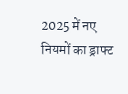2025 में नए नियमों का ड्राफ्ट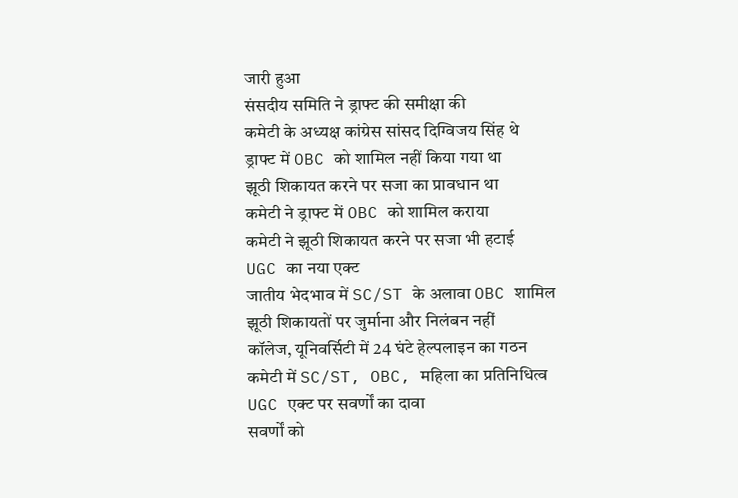जारी हुआ
संसदीय समिति ने ड्राफ्ट की समीक्षा की
कमेटी के अध्यक्ष कांग्रेस सांसद दिग्विजय सिंह थे
ड्राफ्ट में OBC को शामिल नहीं किया गया था
झूठी शिकायत करने पर सजा का प्रावधान था
कमेटी ने ड्राफ्ट में OBC को शामिल कराया
कमेटी ने झूठी शिकायत करने पर सजा भी हटाई
UGC का नया एक्ट
जातीय भेदभाव में SC/ST के अलावा OBC शामिल
झूठी शिकायतों पर जुर्माना और निलंबन नहीं
कॉलेज, यूनिवर्सिटी में 24 घंटे हेल्पलाइन का गठन
कमेटी में SC/ST, OBC, महिला का प्रतिनिधित्व
UGC एक्ट पर सवर्णों का दावा
सवर्णों को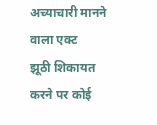अच्याचारी मानने वाला एक्ट
झूठी शिकायत करने पर कोई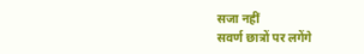सजा नहीं
सवर्ण छात्रों पर लगेंगे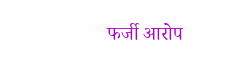फर्जी आरोप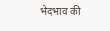भेदभाव की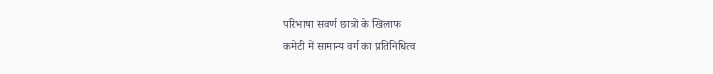परिभाषा सवर्ण छात्रों के खिलाफ
कमेटी में सामान्य वर्ग का प्रतिनिधित्व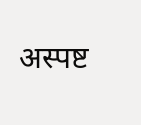अस्पष्ट